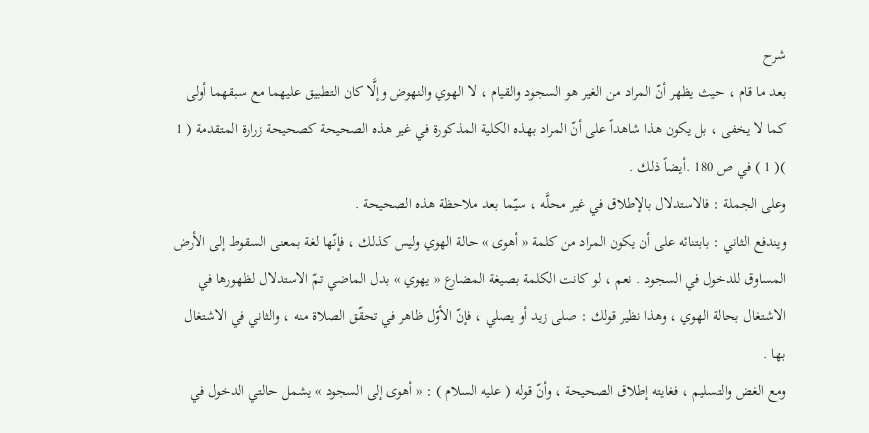شرح
بعد ما قام ، حيث يظهر أنّ المراد من الغير هو السجود والقيام ، لا الهوي والنهوض وإلَّا كان التطبيق عليهما مع سبقهما أولى كما لا يخفى ، بل يكون هذا شاهداً على أنّ المراد بهذه الكلية المذكورة في غير هذه الصحيحة كصحيحة زرارة المتقدمة ( 1 )( 1 ) في ص 180 .أيضاً ذلك .
وعلى الجملة : فالاستدلال بالإطلاق في غير محلَّه ، سيّما بعد ملاحظة هذه الصحيحة .
ويندفع الثاني : بابتنائه على أن يكون المراد من كلمة « أهوى » حالة الهوي وليس كذلك ، فإنّها لغة بمعنى السقوط إلى الأرض المساوق للدخول في السجود . نعم ، لو كانت الكلمة بصيغة المضارع « يهوي » بدل الماضي تمّ الاستدلال لظهورها في الاشتغال بحالة الهوي ، وهذا نظير قولك : صلى زيد أو يصلي ، فإنّ الأوّل ظاهر في تحقّق الصلاة منه ، والثاني في الاشتغال بها .
ومع الغض والتسليم ، فغايته إطلاق الصحيحة ، وأنّ قوله ( عليه السلام ) : « أهوى إلى السجود » يشمل حالتي الدخول في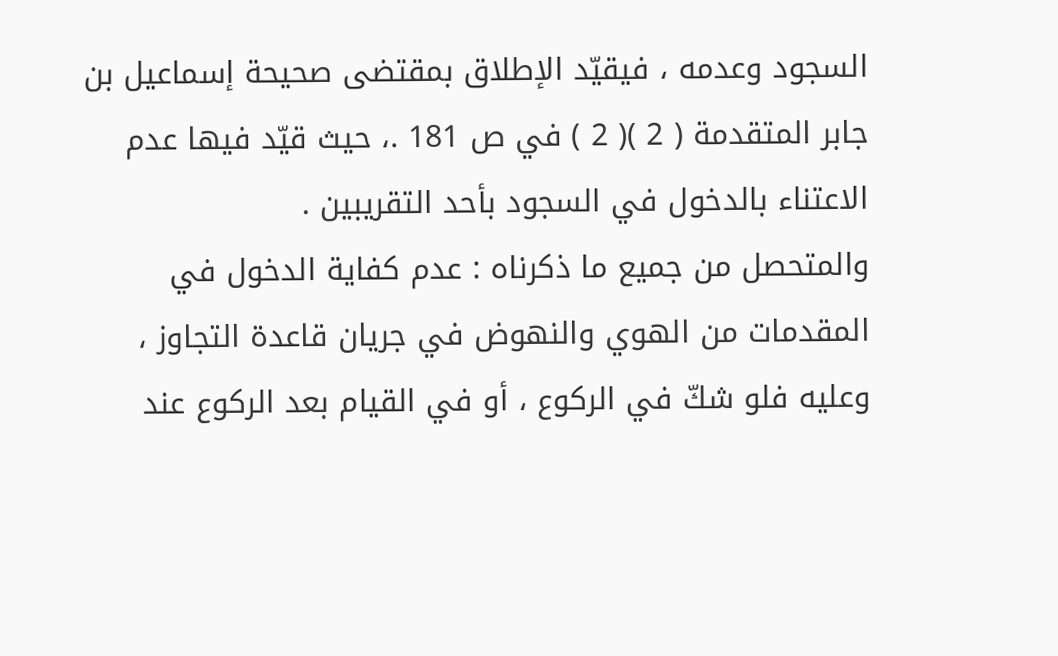السجود وعدمه ، فيقيّد الإطلاق بمقتضى صحيحة إسماعيل بن جابر المتقدمة ( 2 )( 2 ) في ص 181 .، حيث قيّد فيها عدم الاعتناء بالدخول في السجود بأحد التقريبين .
والمتحصل من جميع ما ذكرناه : عدم كفاية الدخول في المقدمات من الهوي والنهوض في جريان قاعدة التجاوز ، وعليه فلو شكّ في الركوع ، أو في القيام بعد الركوع عند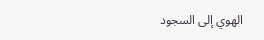الهوي إلى السجود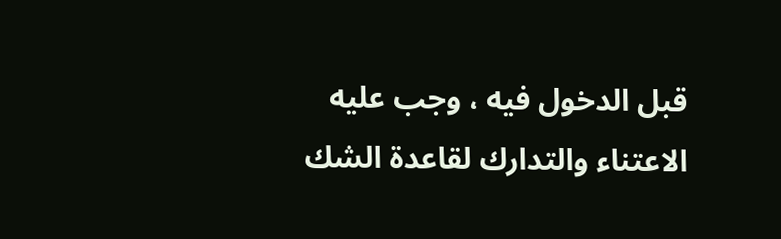قبل الدخول فيه ، وجب عليه الاعتناء والتدارك لقاعدة الشك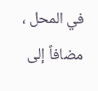في المحل ، مضافاً إلى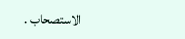الاستصحاب .